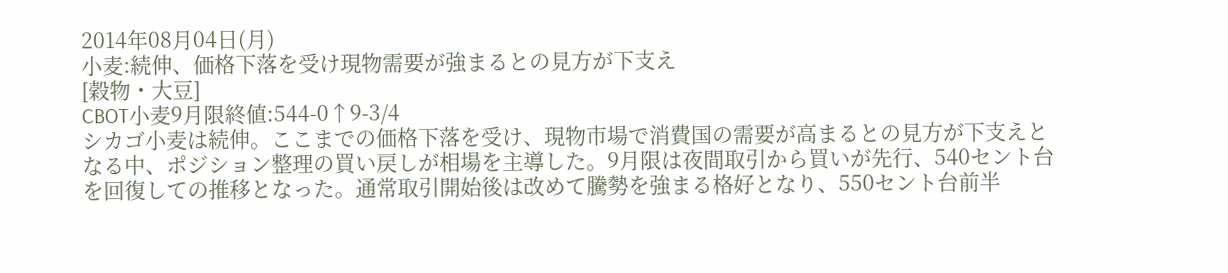2014年08月04日(月)
小麦:続伸、価格下落を受け現物需要が強まるとの見方が下支え
[穀物・大豆]
CBOT小麦9月限終値:544-0↑9-3/4
シカゴ小麦は続伸。ここまでの価格下落を受け、現物市場で消費国の需要が高まるとの見方が下支えとなる中、ポジション整理の買い戻しが相場を主導した。9月限は夜間取引から買いが先行、540セント台を回復しての推移となった。通常取引開始後は改めて騰勢を強まる格好となり、550セント台前半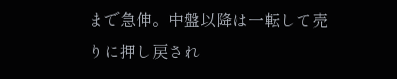まで急伸。中盤以降は一転して売りに押し戻され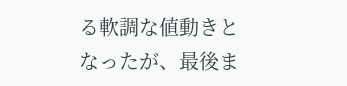る軟調な値動きとなったが、最後ま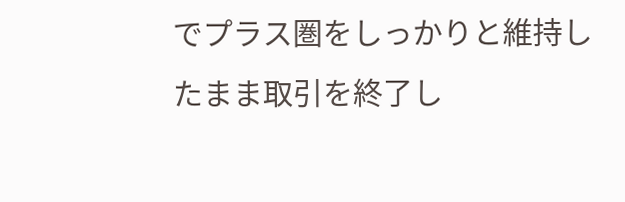でプラス圏をしっかりと維持したまま取引を終了し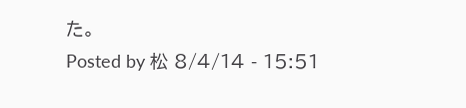た。
Posted by 松 8/4/14 - 15:51